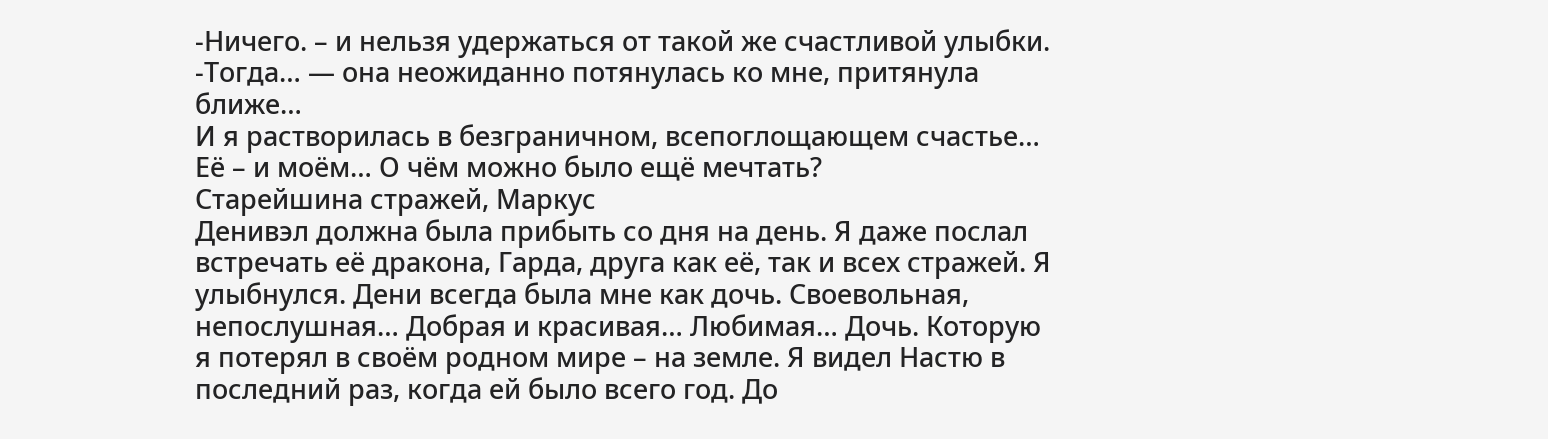-Ничего. – и нельзя удержаться от такой же счастливой улыбки.
-Тогда… — она неожиданно потянулась ко мне, притянула ближе…
И я растворилась в безграничном, всепоглощающем счастье… Её – и моём… О чём можно было ещё мечтать?
Старейшина стражей, Маркус
Денивэл должна была прибыть со дня на день. Я даже послал встречать её дракона, Гарда, друга как её, так и всех стражей. Я улыбнулся. Дени всегда была мне как дочь. Своевольная, непослушная… Добрая и красивая… Любимая… Дочь. Которую я потерял в своём родном мире – на земле. Я видел Настю в последний раз, когда ей было всего год. До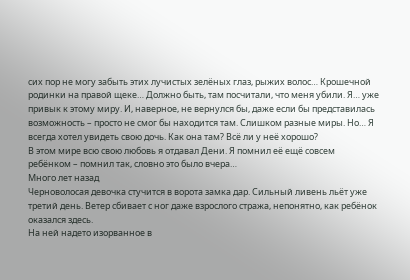сих пор не могу забыть этих лучистых зелёных глаз, рыжих волос… Крошечной родинки на правой щеке… Должно быть, там посчитали, что меня убили. Я… уже привык к этому миру. И, наверное, не вернулся бы, даже если бы представилась возможность – просто не смог бы находится там. Слишком разные миры. Но… Я всегда хотел увидеть свою дочь. Как она там? Всё ли у неё хорошо?
В этом мире всю свою любовь я отдавал Дени. Я помнил её ещё совсем ребёнком – помнил так, словно это было вчера…
Много лет назад
Черноволосая девочка стучится в ворота замка дар. Сильный ливень льёт уже третий день. Ветер сбивает с ног даже взрослого стража, непонятно, как ребёнок оказался здесь.
На ней надето изорванное в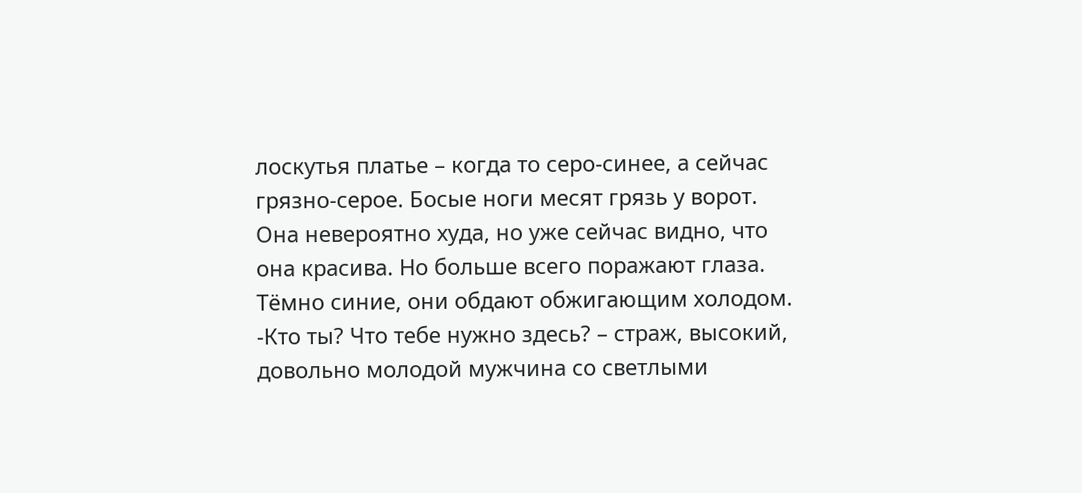лоскутья платье – когда то серо-синее, а сейчас грязно-серое. Босые ноги месят грязь у ворот. Она невероятно худа, но уже сейчас видно, что она красива. Но больше всего поражают глаза. Тёмно синие, они обдают обжигающим холодом.
-Кто ты? Что тебе нужно здесь? – страж, высокий, довольно молодой мужчина со светлыми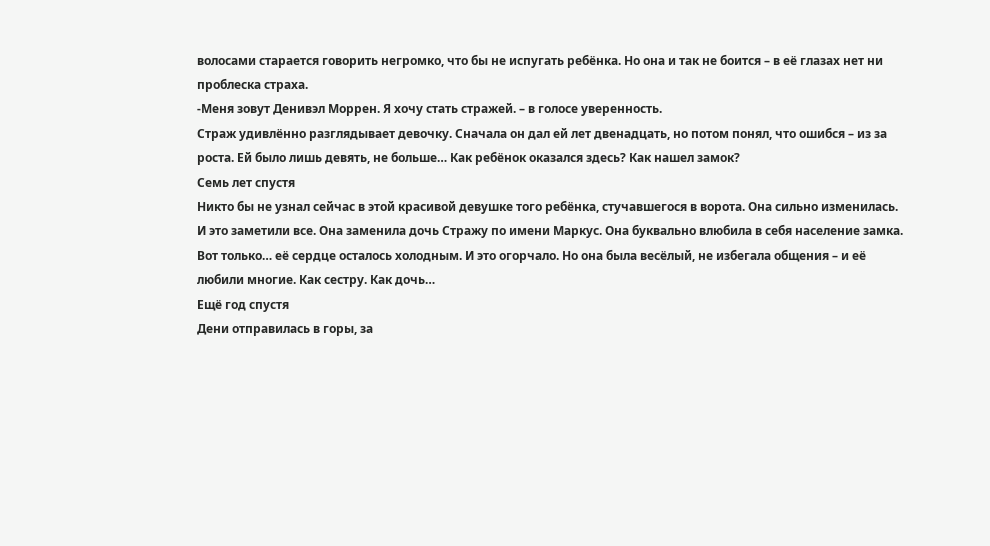волосами старается говорить негромко, что бы не испугать ребёнка. Но она и так не боится – в её глазах нет ни проблеска страха.
-Меня зовут Денивэл Моррен. Я хочу стать стражей. – в голосе уверенность.
Страж удивлённо разглядывает девочку. Сначала он дал ей лет двенадцать, но потом понял, что ошибся – из за роста. Ей было лишь девять, не больше… Как ребёнок оказался здесь? Как нашел замок?
Семь лет спустя
Никто бы не узнал сейчас в этой красивой девушке того ребёнка, стучавшегося в ворота. Она сильно изменилась. И это заметили все. Она заменила дочь Стражу по имени Маркус. Она буквально влюбила в себя население замка. Вот только… её сердце осталось холодным. И это огорчало. Но она была весёлый, не избегала общения – и её любили многие. Как сестру. Как дочь…
Ещё год спустя
Дени отправилась в горы, за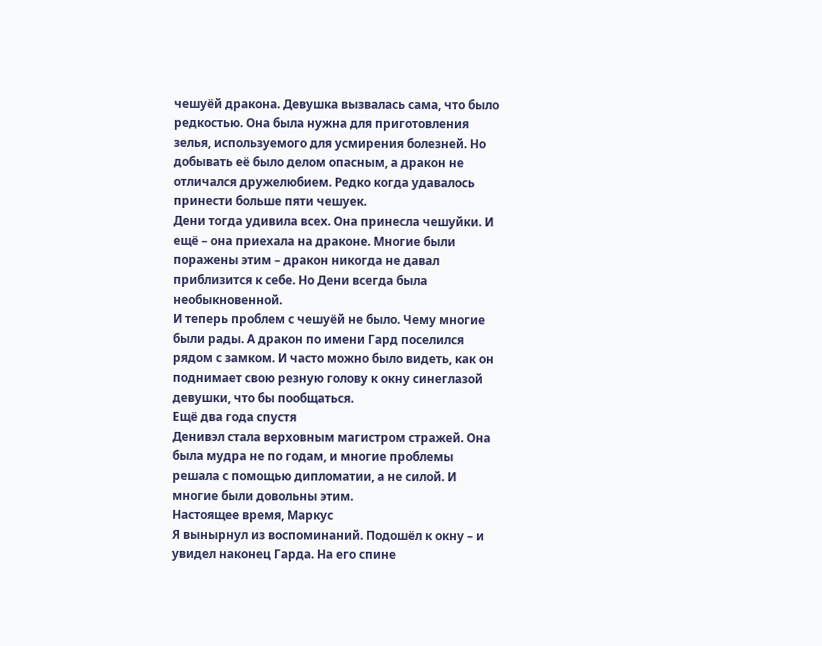чешуёй дракона. Девушка вызвалась сама, что было редкостью. Она была нужна для приготовления зелья, используемого для усмирения болезней. Но добывать её было делом опасным, а дракон не отличался дружелюбием. Редко когда удавалось принести больше пяти чешуек.
Дени тогда удивила всех. Она принесла чешуйки. И ещё – она приехала на драконе. Многие были поражены этим – дракон никогда не давал приблизится к себе. Но Дени всегда была необыкновенной.
И теперь проблем с чешуёй не было. Чему многие были рады. А дракон по имени Гард поселился рядом с замком. И часто можно было видеть, как он поднимает свою резную голову к окну синеглазой девушки, что бы пообщаться.
Ещё два года спустя
Денивэл стала верховным магистром стражей. Она была мудра не по годам, и многие проблемы решала с помощью дипломатии, а не силой. И многие были довольны этим.
Настоящее время, Маркус
Я вынырнул из воспоминаний. Подошёл к окну – и увидел наконец Гарда. На его спине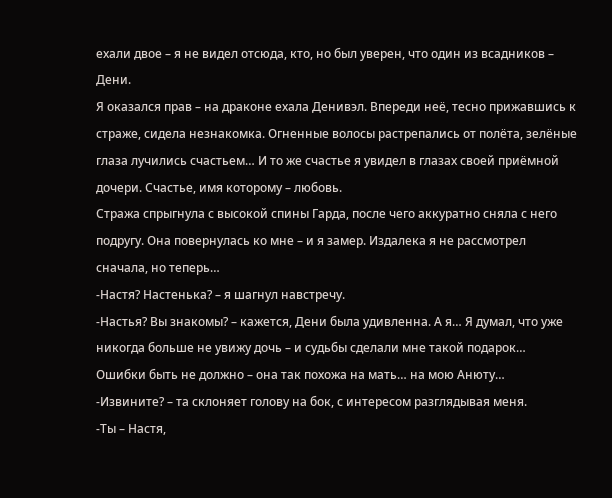ехали двое – я не видел отсюда, кто, но был уверен, что один из всадников – Дени.
Я оказался прав – на драконе ехала Денивэл. Впереди неё, тесно прижавшись к страже, сидела незнакомка. Огненные волосы растрепались от полёта, зелёные глаза лучились счастьем… И то же счастье я увидел в глазах своей приёмной дочери. Счастье, имя которому – любовь.
Стража спрыгнула с высокой спины Гарда, после чего аккуратно сняла с него подругу. Она повернулась ко мне – и я замер. Издалека я не рассмотрел сначала, но теперь…
-Настя? Настенька? – я шагнул навстречу.
-Настья? Вы знакомы? – кажется, Дени была удивленна. А я… Я думал, что уже никогда больше не увижу дочь – и судьбы сделали мне такой подарок… Ошибки быть не должно – она так похожа на мать… на мою Анюту…
-Извините? – та склоняет голову на бок, с интересом разглядывая меня.
-Ты – Настя,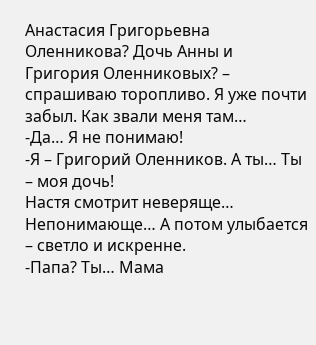Анастасия Григорьевна Оленникова? Дочь Анны и Григория Оленниковых? – спрашиваю торопливо. Я уже почти забыл. Как звали меня там…
-Да… Я не понимаю!
-Я – Григорий Оленников. А ты… Ты – моя дочь!
Настя смотрит неверяще… Непонимающе… А потом улыбается – светло и искренне.
-Папа? Ты… Мама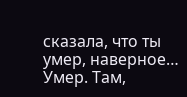сказала, что ты умер, наверное…
Умер. Там,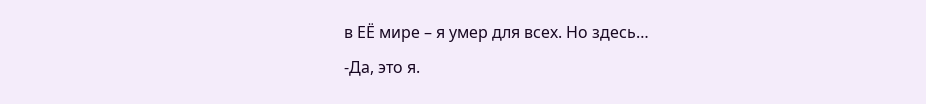в ЕЁ мире – я умер для всех. Но здесь…
-Да, это я.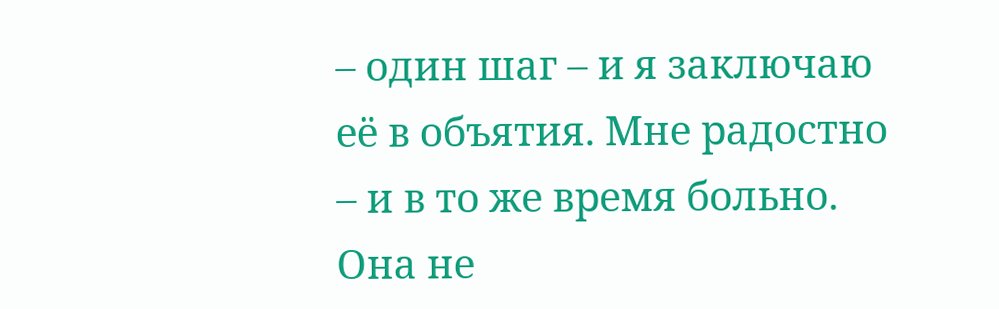– один шаг – и я заключаю её в объятия. Мне радостно – и в то же время больно. Она не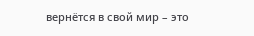вернётся в свой мир – это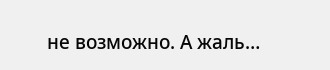не возможно. А жаль…